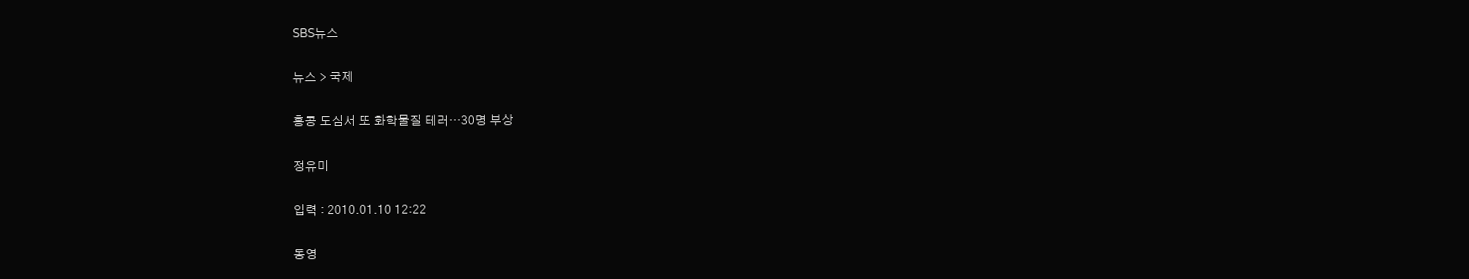SBS뉴스

뉴스 > 국제

홍콩 도심서 또 화학물질 테러…30명 부상

정유미

입력 : 2010.01.10 12:22

동영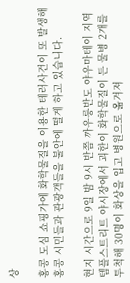상

홍콩 도심 쇼핑가에 화학물질을 이용한 테러사건이 또 발생해 홍콩 시민들과 관광객들을 불안에 떨게 하고 있습니다.

현지 시간으로 9일 밤 9시 반쯤 까우룽반도 야우마테이 지역 템플스트리트 야시장에서 괴한이 화학물질이 든 물병 2개를 투척해 30명이 화상을 입고 병원으로 옮겨져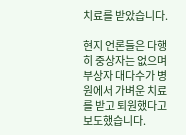치료를 받았습니다.

현지 언론들은 다행히 중상자는 없으며 부상자 대다수가 병원에서 가벼운 치료를 받고 퇴원했다고 보도했습니다.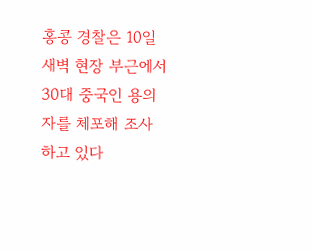홍콩 경찰은 10일 새벽 현장 부근에서 30대 중국인 용의자를 체포해 조사하고 있다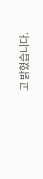고 밝혔습니다.